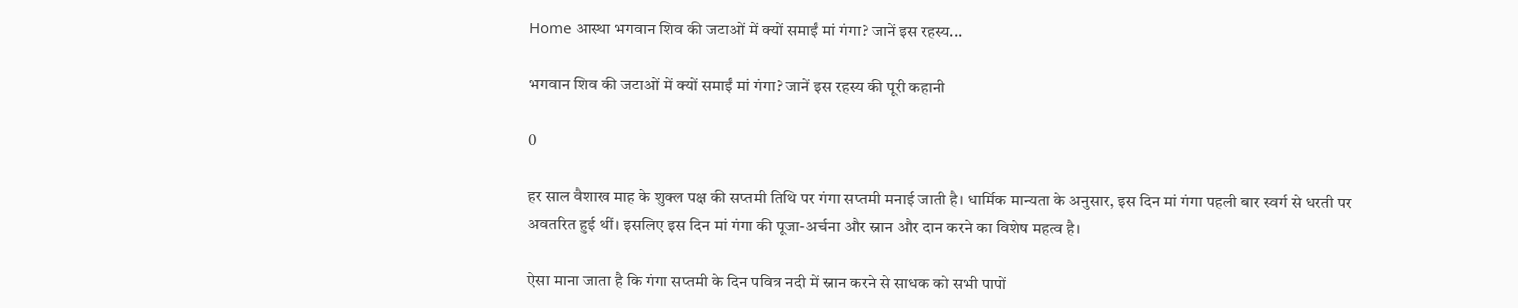Home आस्था भगवान शिव की जटाओं में क्यों समाईं मां गंगा? जानें इस रहस्य...

भगवान शिव की जटाओं में क्यों समाईं मां गंगा? जानें इस रहस्य की पूरी कहानी

0

हर साल वैशाख माह के शुक्ल पक्ष की सप्तमी तिथि पर गंगा सप्तमी मनाई जाती है। धार्मिक मान्यता के अनुसार, इस दिन मां गंगा पहली बार स्वर्ग से धरती पर अवतरित हुई थीं। इसलिए इस दिन मां गंगा की पूजा-अर्चना और स्नान और दान करने का विशेष महत्व है।

ऐसा माना जाता है कि गंगा सप्तमी के दिन पवित्र नदी में स्नान करने से साधक को सभी पापों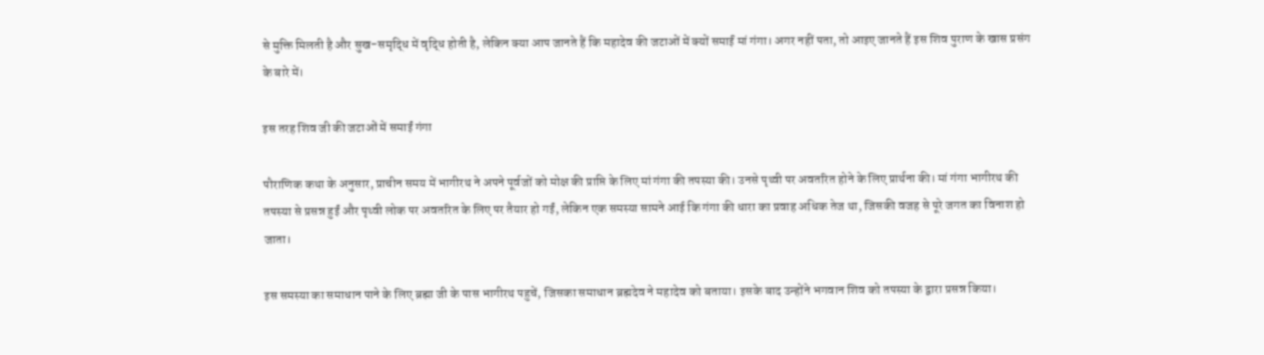से मुक्ति मिलती है और सुख-समृद्धि में वृद्धि होती है, लेकिन क्या आप जानते हैं कि महादेव की जटाओं में क्यों समाईं मां गंगा। अगर नहीं पता, तो आइए जानते हैं इस शिव पुराण के खास प्रसंग के बारे में।

इस तरह शिव जी की जटाओं में समाईं गंगा

पौराणिक कथा के अनुसार, प्राचीन समय में भागीरथ ने अपने पूर्वजों को मोक्ष की प्राप्ति के लिए मां गंगा की तपस्या की। उनसे पृथ्वी पर अवतरित होने के लिए प्रार्थना की। मां गंगा भागीरथ की तपस्या से प्रसन्न हुईं और पृथ्वी लोक पर अवतरित के लिए पर तैयार हो गईं, लेकिन एक समस्या सामने आई कि गंगा की धारा का प्रवाह अधिक तेज था, जिसकी वजह से पूरे जगत का विनाश हो जाता।

इस समस्या का समाधान पाने के लिए ब्रह्मा जी के पास भागीरथ पहुचें, जिसका समाधान ब्रह्मदेव ने महादेव को बताया। इसके बाद उन्होंने भगवान शिव को तपस्या के द्वारा प्रसन्न किया।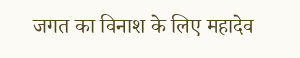जगत का विनाश के लिए महादेव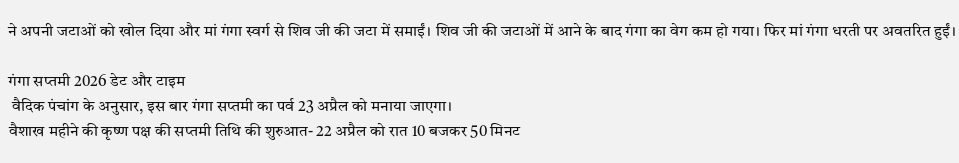ने अपनी जटाओं को खोल दिया और मां गंगा स्वर्ग से शिव जी की जटा में समाईं। शिव जी की जटाओं में आने के बाद गंगा का वेग कम हो गया। फिर मां गंगा धरती पर अवतरित हुईं।

गंगा सप्तमी 2026 डेट और टाइम
 वैदिक पंचांग के अनुसार, इस बार गंगा सप्तमी का पर्व 23 अप्रैल को मनाया जाएगा।
वैशाख महीने की कृष्ण पक्ष की सप्तमी तिथि की शुरुआत- 22 अप्रैल को रात 10 बजकर 50 मिनट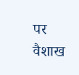पर
वैशाख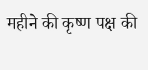महीने की कृष्ण पक्ष की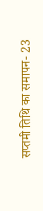सप्तमी तिथि का समापन- 23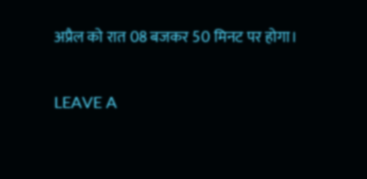अप्रैल को रात 08 बजकर 50 मिनट पर होगा।

LEAVE A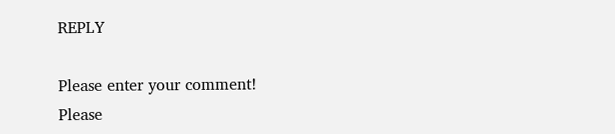REPLY

Please enter your comment!
Please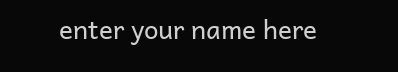enter your name here